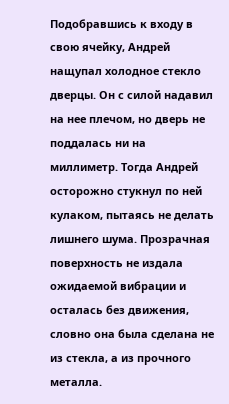Подобравшись к входу в свою ячейку, Андрей нащупал холодное стекло дверцы. Он с силой надавил на нее плечом, но дверь не поддалась ни на миллиметр. Тогда Андрей осторожно стукнул по ней кулаком, пытаясь не делать лишнего шума. Прозрачная поверхность не издала ожидаемой вибрации и осталась без движения, словно она была сделана не из стекла, а из прочного металла.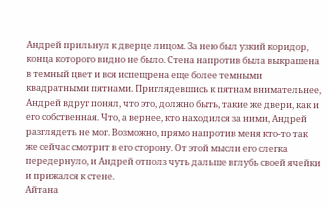Андрей прильнул к дверце лицом. За нею был узкий коридор, конца которого видно не было. Стена напротив была выкрашена в темный цвет и вся испещрена еще более темными квадратными пятнами. Приглядевшись к пятнам внимательнее, Андрей вдруг понял, что это, должно быть, такие же двери, как и его собственная. Что, а вернее, кто находился за ними, Андрей разглядеть не мог. Возможно, прямо напротив меня кто-то так же сейчас смотрит в его сторону. От этой мысли его слегка передернуло, и Андрей отполз чуть дальше вглубь своей ячейки и прижался к стене.
Айтана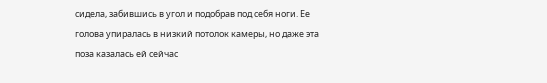сидела, забившись в угол и подобрав под себя ноги. Ее голова упиралась в низкий потолок камеры, но даже эта поза казалась ей сейчас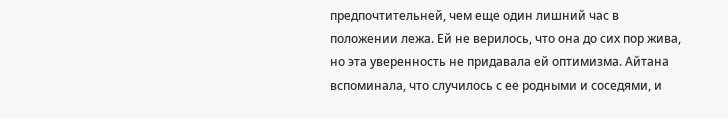предпочтительней, чем еще один лишний час в положении лежа. Ей не верилось, что она до сих пор жива, но эта уверенность не придавала ей оптимизма. Айтана вспоминала, что случилось с ее родными и соседями, и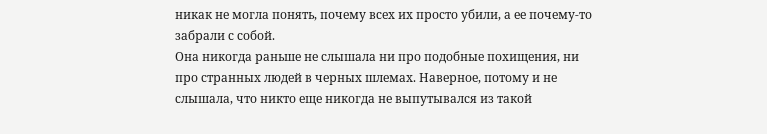никак не могла понять, почему всех их просто убили, а ее почему-то забрали с собой.
Она никогда раньше не слышала ни про подобные похищения, ни про странных людей в черных шлемах. Наверное, потому и не слышала, что никто еще никогда не выпутывался из такой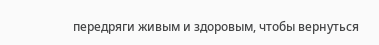передряги живым и здоровым, чтобы вернуться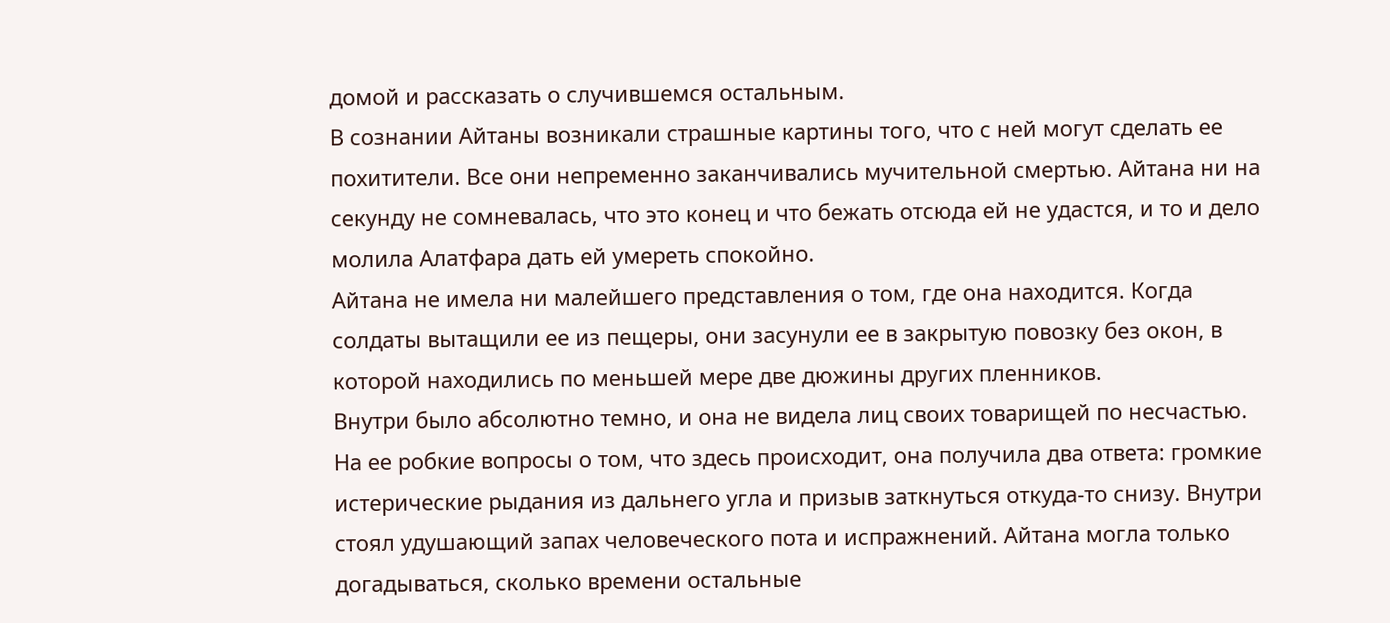домой и рассказать о случившемся остальным.
В сознании Айтаны возникали страшные картины того, что с ней могут сделать ее похитители. Все они непременно заканчивались мучительной смертью. Айтана ни на секунду не сомневалась, что это конец и что бежать отсюда ей не удастся, и то и дело молила Алатфара дать ей умереть спокойно.
Айтана не имела ни малейшего представления о том, где она находится. Когда солдаты вытащили ее из пещеры, они засунули ее в закрытую повозку без окон, в которой находились по меньшей мере две дюжины других пленников.
Внутри было абсолютно темно, и она не видела лиц своих товарищей по несчастью. На ее робкие вопросы о том, что здесь происходит, она получила два ответа: громкие истерические рыдания из дальнего угла и призыв заткнуться откуда-то снизу. Внутри стоял удушающий запах человеческого пота и испражнений. Айтана могла только догадываться, сколько времени остальные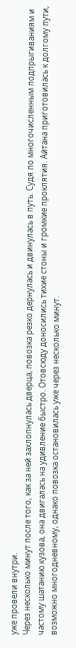уже провели внутри.
Через несколько минут после того, как за ней захлопнулась дверца, повозка резко дернулась и двинулась в путь. Судя по многочисленным подпрыгиваниям и частому шатанию кузова, она двигалась на удивление быстро. Отовсюду доносились тихие стоны и громкие проклятия. Айтана приготовилась к долгому пути, возможно многодневному, однако повозка остановилась уже через несколько минут.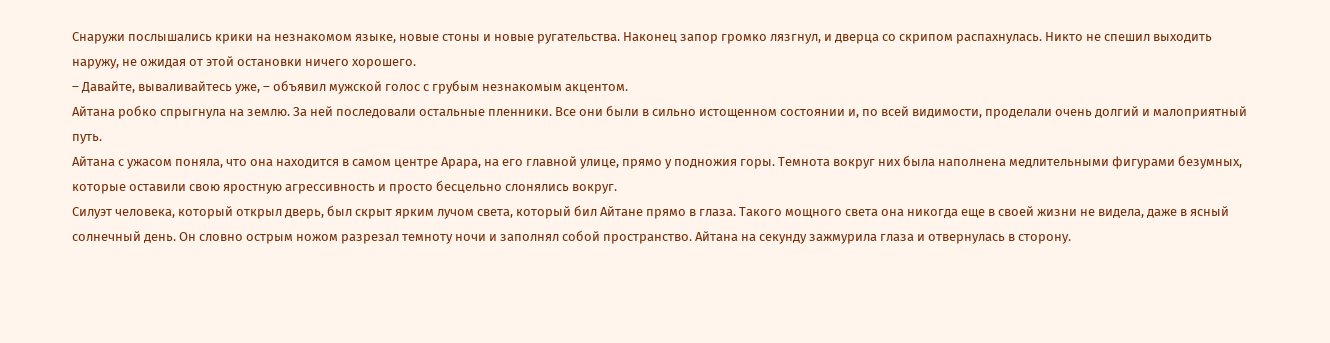Снаружи послышались крики на незнакомом языке, новые стоны и новые ругательства. Наконец запор громко лязгнул, и дверца со скрипом распахнулась. Никто не спешил выходить наружу, не ожидая от этой остановки ничего хорошего.
– Давайте, вываливайтесь уже, – объявил мужской голос с грубым незнакомым акцентом.
Айтана робко спрыгнула на землю. За ней последовали остальные пленники. Все они были в сильно истощенном состоянии и, по всей видимости, проделали очень долгий и малоприятный путь.
Айтана с ужасом поняла, что она находится в самом центре Арара, на его главной улице, прямо у подножия горы. Темнота вокруг них была наполнена медлительными фигурами безумных, которые оставили свою яростную агрессивность и просто бесцельно слонялись вокруг.
Силуэт человека, который открыл дверь, был скрыт ярким лучом света, который бил Айтане прямо в глаза. Такого мощного света она никогда еще в своей жизни не видела, даже в ясный солнечный день. Он словно острым ножом разрезал темноту ночи и заполнял собой пространство. Айтана на секунду зажмурила глаза и отвернулась в сторону.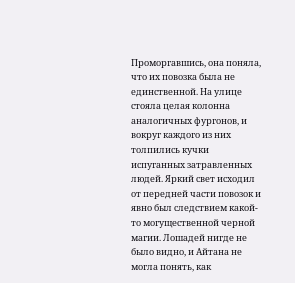Проморгавшись, она поняла, что их повозка была не единственной. На улице стояла целая колонна аналогичных фургонов, и вокруг каждого из них толпились кучки испуганных затравленных людей. Яркий свет исходил от передней части повозок и явно был следствием какой-то могущественной черной магии. Лошадей нигде не было видно, и Айтана не могла понять, как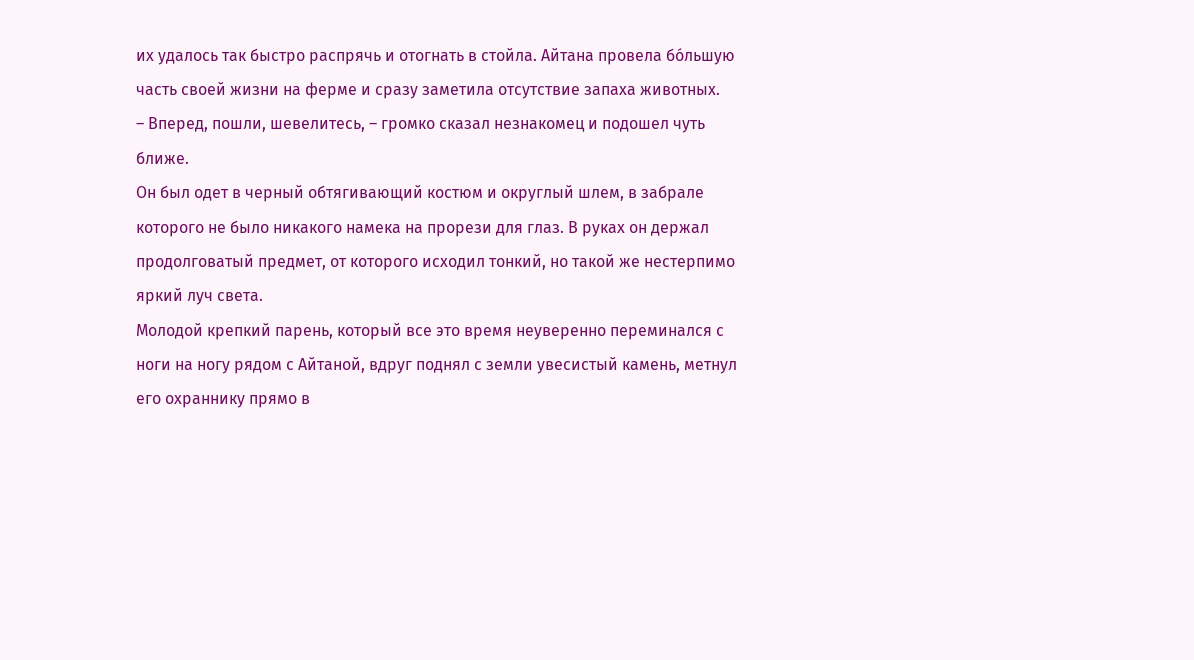их удалось так быстро распрячь и отогнать в стойла. Айтана провела бо́льшую часть своей жизни на ферме и сразу заметила отсутствие запаха животных.
– Вперед, пошли, шевелитесь, – громко сказал незнакомец и подошел чуть ближе.
Он был одет в черный обтягивающий костюм и округлый шлем, в забрале которого не было никакого намека на прорези для глаз. В руках он держал продолговатый предмет, от которого исходил тонкий, но такой же нестерпимо яркий луч света.
Молодой крепкий парень, который все это время неуверенно переминался с ноги на ногу рядом с Айтаной, вдруг поднял с земли увесистый камень, метнул его охраннику прямо в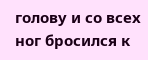голову и со всех ног бросился к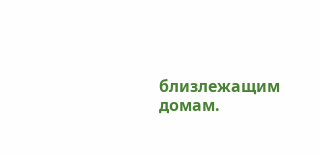близлежащим домам.